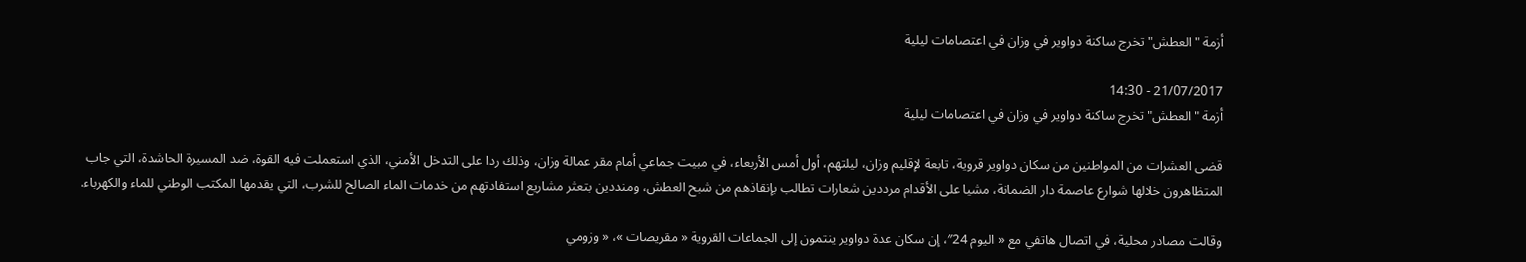أزمة "العطش" تخرج ساكنة دواوير في وزان في اعتصامات ليلية

21/07/2017 - 14:30
أزمة "العطش" تخرج ساكنة دواوير في وزان في اعتصامات ليلية

قضى العشرات من المواطنين من سكان دواوير قروية، تابعة لإقليم وزان، ليلتهم، أول أمس الأربعاء، في مبيت جماعي أمام مقر عمالة وزان، وذلك ردا على التدخل الأمني، الذي استعملت فيه القوة، ضد المسيرة الحاشدة، التي جاب المتظاهرون خلالها شوارع عاصمة دار الضمانة، مشيا على الأقدام مرددين شعارات تطالب بإنقاذهم من شبح العطش، ومنددين بتعثر مشاريع استفادتهم من خدمات الماء الصالح للشرب، التي يقدمها المكتب الوطني للماء والكهرباء.

وقالت مصادر محلية، في اتصال هاتفي مع « اليوم 24″، إن سكان عدة دواوير ينتمون إلى الجماعات القروية « مقريصات »، « وزومي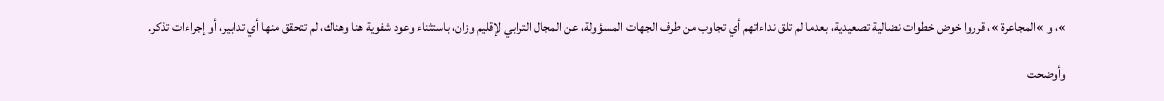»، و »المجاعرة »، قرروا خوض خطوات نضالية تصعيدية، بعدما لم تلق نداءاتهم أي تجاوب من طرف الجهات المسؤولة، عن المجال الترابي لإقليم وزان، باستثناء وعود شفوية هنا وهناك، لم تتحقق منها أي تدابير، أو إجراءات تذكر.

وأوضحت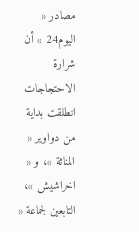مصادر « اليوم24 » أن شرارة الاحتجاجات انطلقت بداية من دواوير « المناثة »، و « اخراشيش »، التابعين لجماعة «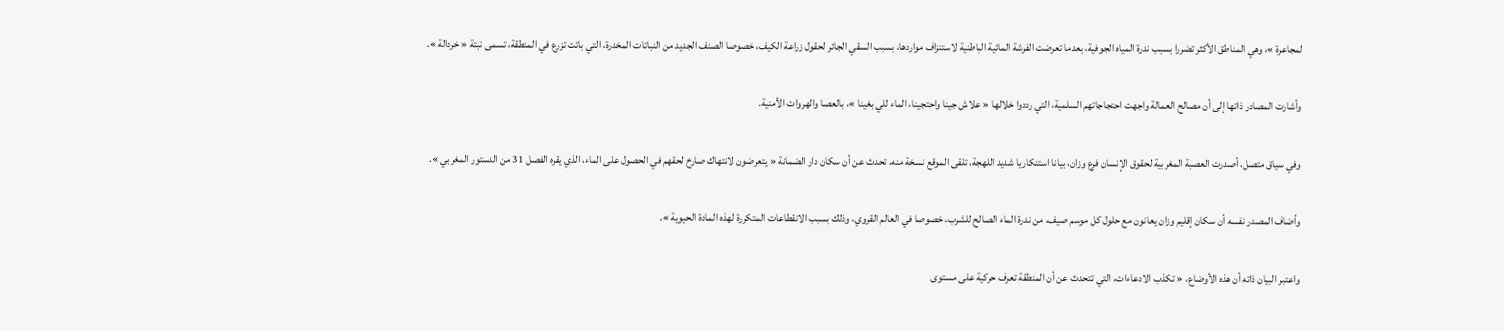لمجاعرة »، وهي المناطق الأكثر تضررا بسبب ندرة المياه الجوفية، بعدما تعرضت الفرشة المائية الباطنية لاستنزاف مواردها، بسبب السقي الجائر لحقول زراعة الكيف، خصوصا الصنف الجديد من النباتات المخدرة، التي باتت تزرع في المنطقة، تسمى نبتة « خردالة ».

وأشارت المصادر ذاتها إلى أن مصالح العمالة واجهت احتجاجاتهم السلمية، التي رددوا خلالها « علاش جينا واحتجينا، الماء للي بغينا »، بالعصا والهروات الأمنية.

وفي سياق متصل، أصدرت العصبة المغربية لحقوق الإنسان فرع وزان، بيانا استنكاريا شديد اللهجة، تلقى الموقع نسخة منه، تحدث عن أن سكان دار الضمانة « يتعرضون لانتهاك صارخ لحقهم في الحصول على الماء، الذي يقره الفصل 31 من الدستور المغربي ».

وأضاف المصدر نفسه أن سكان إقليم وزان يعانون مع حلول كل موسم صيف، من ندرة الماء الصالح للشرب، خصوصا في العالم القروي، وذلك بسبب الانقطاعات المتكررة لهذه المادة الحيوية ».

واعتبر البيان ذاته أن هذه الأوضاع، « تكذب الادعاءات، التي تتحدث عن أن المنطقة تعرف حركية على مستوى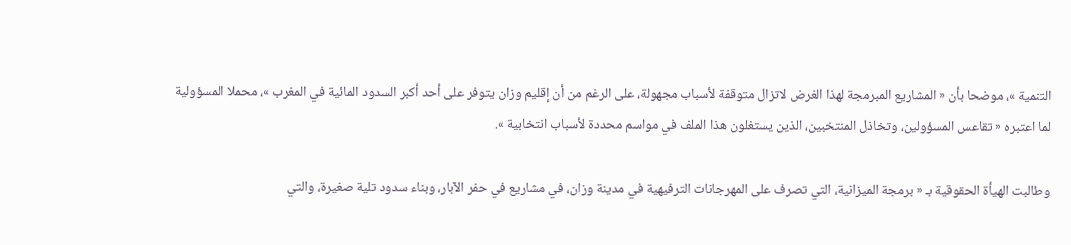التنمية »، موضحا بأن « المشاريع المبرمجة لهذا الغرض لاتزال متوقفة لأسباب مجهولة، على الرغم من أن إقليم وزان يتوفر على أحد أكبر السدود المائية في المغرب »، محملا المسؤولية لما اعتبره « تقاعس المسؤولين، وتخاذل المنتخبين، الذين يستغلون هذا الملف في مواسم محددة لأسباب انتخابية ».

وطالبت الهيأة الحقوقية بـ « برمجة الميزانية، التي تصرف على المهرجانات الترفيهية في مدينة وزان، في مشاريع في حفر الآبار، وبناء سدود تلية صغيرة، والتي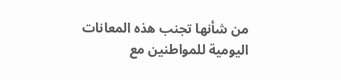من شأنها تجنب هذه المعانات اليومية للمواطنين مع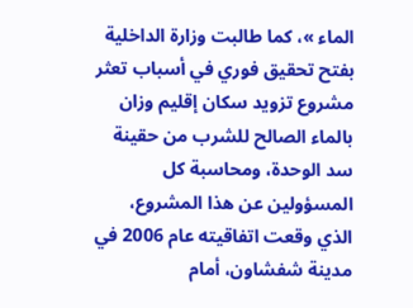الماء »، كما طالبت وزارة الداخلية بفتح تحقيق فوري في أسباب تعثر مشروع تزويد سكان إقليم وزان بالماء الصالح للشرب من حقينة سد الوحدة، ومحاسبة كل المسؤولين عن هذا المشروع، الذي وقعت اتفاقيته عام 2006 في مدينة شفشاون، أمام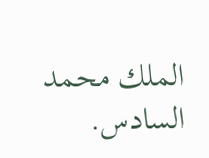الملك محمد السادس.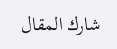شارك المقال